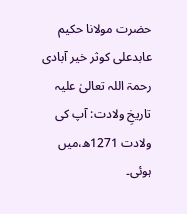حضرت مولانا حکیم عابدعلی کوثر خیر آبادی رحمۃ اللہ تعالیٰ علیہ
تاریخِ ولادت: آپ کی ولادت 1271ھ،میں ہوئی۔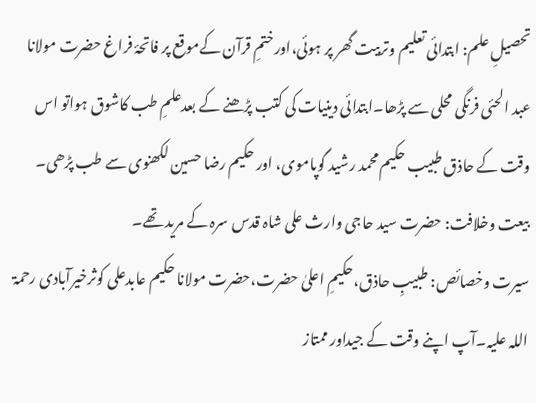تحصیلِ علم: ابتدائی تعلیم وتربیت گھر پر ہوئی،اورختمِ قرآن کےموقع پر فاتحۂ فراغ حضرت مولانا عبد الحئی فرنگی محلی سے پڑھا۔ابتدائی دینیات کی کتب پڑھنے کے بعدعلمِ طب کاشوق ہواتو اس وقت کے حاذق طبیب حکیم محمد رشید گوپاموی، اور حکیم رضا حسین لکھنوی سے طب پڑھی۔
بیعت وخلافت: حضرت سید حاجی وارث علی شاہ قدس سرہ کے مرید تھے۔
سیرت وخصائص: طبیبِ حاذق،حکیمِ اعلیٰ حضرت،حضرت مولانا حکیم عابدعلی کوثرخیرآبادی رحمۃ اللہ علیہ۔آپ اپنے وقت کے جیداور ممتاز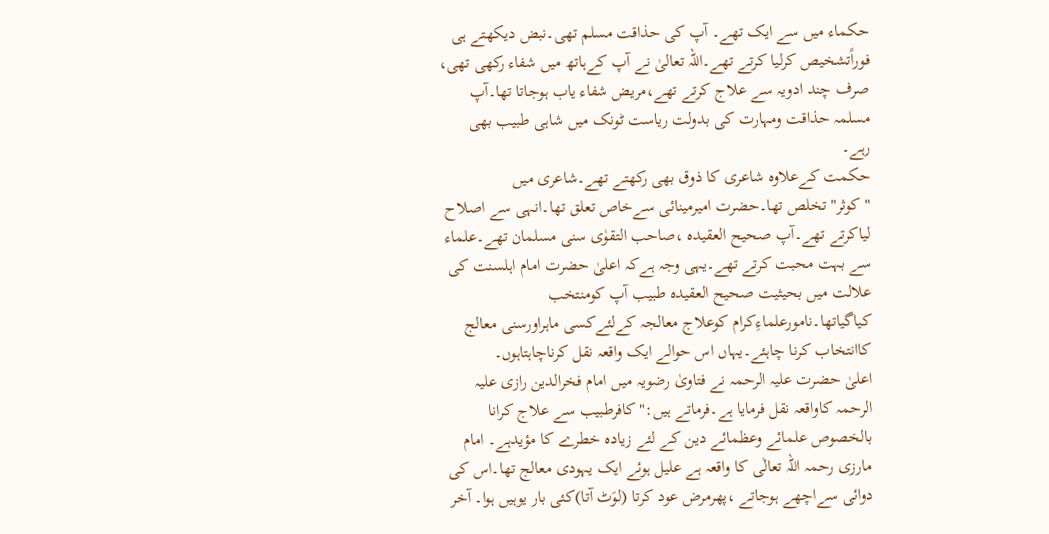حکماء میں سے ایک تھے۔ آپ کی حذاقت مسلم تھی۔نبض دیکھتے ہی فوراًتشخیص کرلیا کرتے تھے۔اللہ تعالیٰ نے آپ کےہاتھ میں شفاء رکھی تھی، صرف چند ادویہ سے علاج کرتے تھے،مریض شفاء یاب ہوجاتا تھا۔آپ مسلمہ حذاقت ومہارت کی بدولت ریاست ٹونک میں شاہی طبیب بھی رہے۔
حکمت کےعلاوہ شاعری کا ذوق بھی رکھتے تھے۔شاعری میں "کوثر"تخلص تھا۔حضرت امیرمینائی سےخاص تعلق تھا۔انہی سے اصلاح لیاکرتے تھے۔آپ صحیح العقیدہ ،صاحب التقوٰی سنی مسلمان تھے۔علماء سے بہت محبت کرتے تھے۔یہی وجہ ہےکہ اعلیٰ حضرت امام اہلسنت کی علالت میں بحیثیت صحیح العقیدہ طبیب آپ کومنتخب کیاگیاتھا۔نامورعلماءِکرام کوعلاج معالجہ کےلئےکسی ماہراورسنی معالج کاانتخاب کرنا چاہئے۔یہاں اس حوالے ایک واقعہ نقل کرناچاہتاہوں۔
اعلیٰ حضرت علیہ الرحمہ نے فتاویٰ رضویہ میں امام فخرالدین رازی علیہ الرحمہ کاواقعہ نقل فرمایا ہے۔فرماتے ہیں:"کافرطبیب سے علاج کرانا بالخصوص علمائے وعظمائے دین کے لئے زیادہ خطرے کا مؤیدہے۔ امام مارزی رحمہ اللہ تعالٰی کا واقعہ ہے علیل ہوئے ایک یہودی معالج تھا۔اس کی دوائی سےاچھے ہوجاتے ،پھرمرض عود کرتا (لوَٹ آتا)کئی بار یوہیں ہوا۔ آخر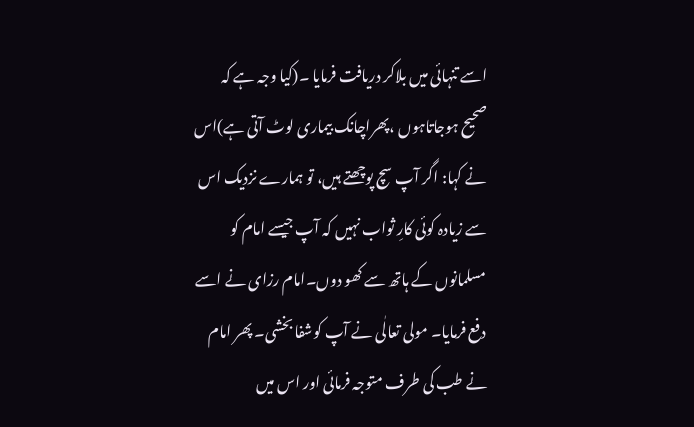اسے تنہائی میں بلاکر دریافت فرمایا ۔(کیا وجہ ہے کہ صحیح ہوجاتاہوں ،پھراچانک بیماری لوٹ آتی ہے)اس نے کہا: اگر آپ سچ پوچھتے ہیں، تو ہمارے نزدیک اس سے زیادہ کوئی کارِ ثواب نہیں کہ آپ جیسے امام کو مسلمانوں کے ہاتھ سے کھو دوں۔امام رزای نے اسے دفع فرمایا۔ مولی تعالٰی نے آپ کوشفا بخشی۔ پھر امام نے طب کی طرف متوجہ فرمائی اور اس میں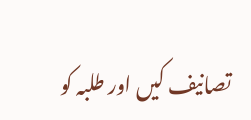تصانیف کیں اور طلبہ کو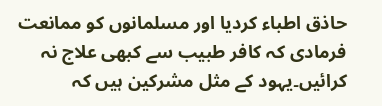حاذق اطباء کردیا اور مسلمانوں کو ممانعت فرمادی کہ کافر طبیب سے کبھی علاج نہ کرائیں۔یہود کے مثل مشرکین ہیں کہ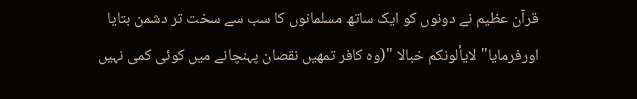قرآن عظیم نے دونوں کو ایک ساتھ مسلمانوں کا سب سے سخت تر دشمن بتایا اورفرمایا"لایألونکم خبالا "(وہ کافر تمھیں نقصان پہنچانے میں کوئی کمی نہیں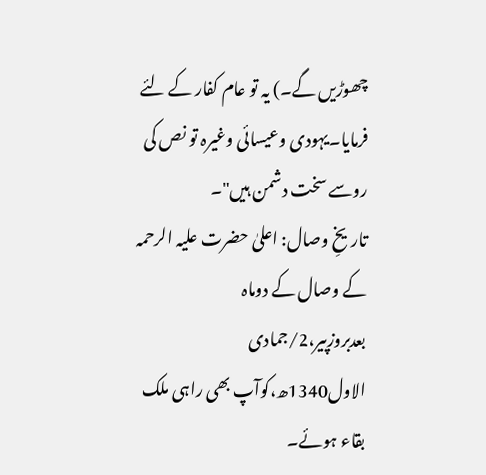چھوڑیں گے۔) یہ تو عام کفار کے لئے فرمایا۔یہودی وعیسائی وغیرہ تو نص کی روسے سخت دشمن ہیں"۔
تاریخِ وصال: اعلیٰ حضرت علیہ الرحمہ کے وصال کے دوماہ بعدبروزپیر،2/جمادی الاول1340ھ،کوآپ بھی راہی ملک بقاء ہوئے۔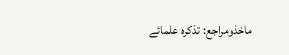ماخذومراجع: تذکرہ علمائے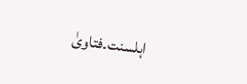اہلسنت۔فتاویٰ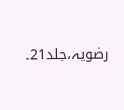رضویہ،جلد21۔